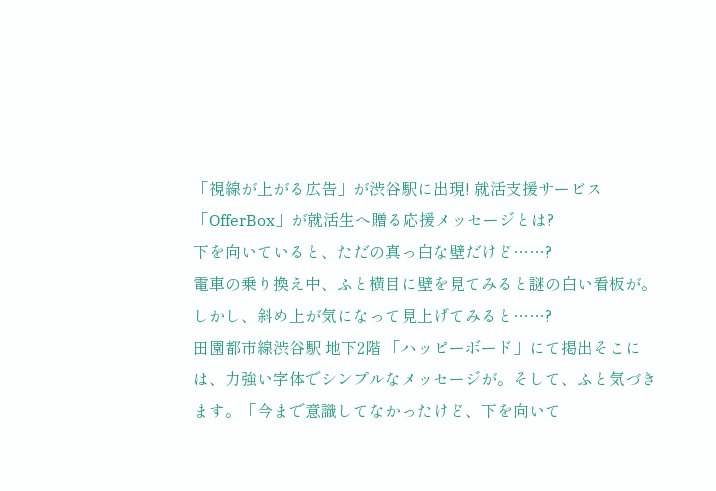「視線が上がる広告」が渋谷駅に出現! 就活支援サービス「OfferBox」が就活生へ贈る応援メッセージとは?
下を向いていると、ただの真っ白な壁だけど……?
電車の乗り換え中、ふと横目に壁を見てみると謎の白い看板が。しかし、斜め上が気になって見上げてみると……?
田園都市線渋谷駅 地下2階 「ハッピーボード」にて掲出そこには、力強い字体でシンプルなメッセージが。そして、ふと気づきます。「今まで意識してなかったけど、下を向いて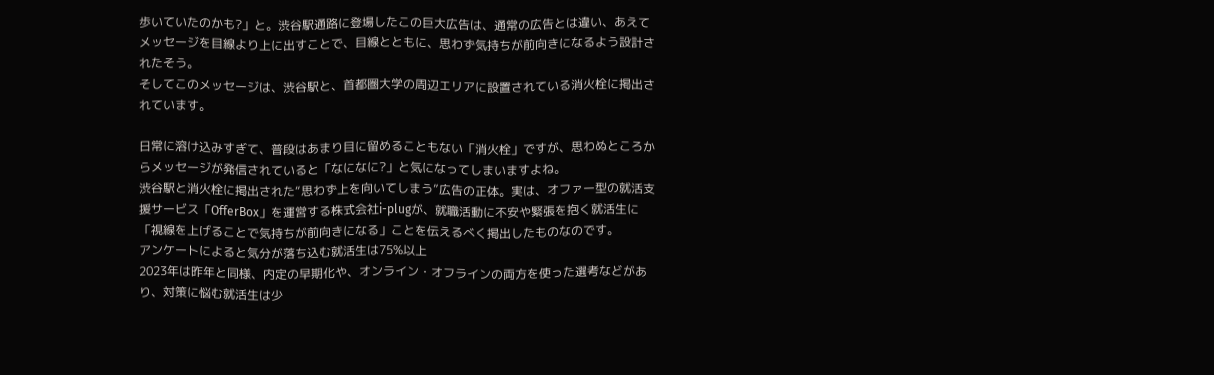歩いていたのかも?」と。渋谷駅通路に登場したこの巨大広告は、通常の広告とは違い、あえてメッセージを目線より上に出すことで、目線とともに、思わず気持ちが前向きになるよう設計されたそう。
そしてこのメッセージは、渋谷駅と、首都圏大学の周辺エリアに設置されている消火栓に掲出されています。

日常に溶け込みすぎて、普段はあまり目に留めることもない「消火栓」ですが、思わぬところからメッセージが発信されていると「なになに?」と気になってしまいますよね。
渋谷駅と消火栓に掲出された“思わず上を向いてしまう”広告の正体。実は、オファー型の就活支援サービス「OfferBox」を運営する株式会社i-plugが、就職活動に不安や緊張を抱く就活生に「視線を上げることで気持ちが前向きになる」ことを伝えるべく掲出したものなのです。
アンケートによると気分が落ち込む就活生は75%以上
2023年は昨年と同様、内定の早期化や、オンライン・オフラインの両方を使った選考などがあり、対策に悩む就活生は少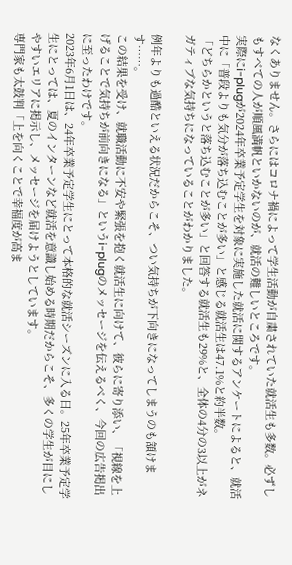なくありません。さらにはコロナ禍によって学生活動が自粛されていた就活生も多数。必ずしもすべての人が順風満帆といかないのが、就活の難しいところです。
実際にi-plugが2024年卒業予定学生を対象に実施した就活に関するアンケートによると、就活中に「普段よりも気分が落ち込むことが多い」と感じる就活生は47.1%と約半数。
「どちらかというと落ち込むことが多い」と回答する就活生も29%と、全体の4分の3以上がネガティブな気持ちになっていることがわかりました。

例年よりも過酷といえる状況だからこそ、つい気持ちが下向きになってしまうのも頷けます……。
この結果を受け、就職活動に不安や緊張を抱く就活生に向けて、彼らに寄り添い、「視線を上げることで気持ちが前向きになる」というi-plugのメッセージを伝えるべく、今回の広告掲出に至ったわけです。
2023年6月1日は、24年卒業予定学生にとって本格的な就活シーズンに入る日。25年卒業予定学生にとっては、夏のインターンなど就活を意識し始める時期だからこそ、多くの学生が目にしやすいエリアに掲示し、メッセージを届けようとしています。
専門家も太鼓判「上を向くことで幸福度が高ま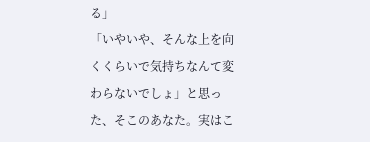る」
「いやいや、そんな上を向くくらいで気持ちなんて変わらないでしょ」と思った、そこのあなた。実はこ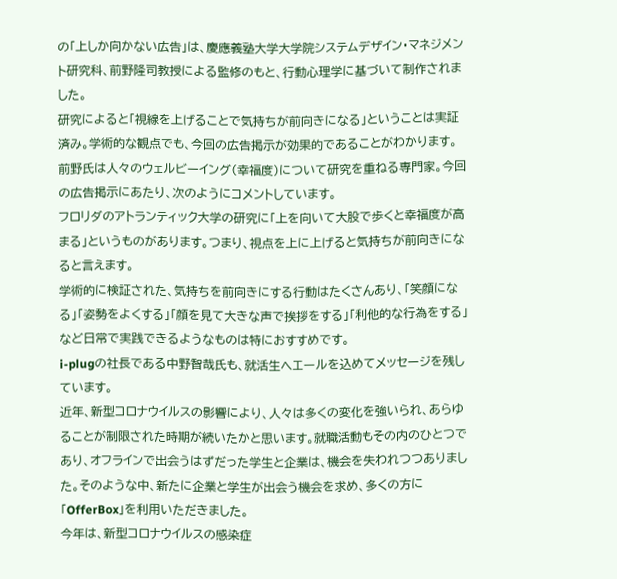の「上しか向かない広告」は、慶應義塾大学大学院システムデザイン・マネジメント研究科、前野隆司教授による監修のもと、行動心理学に基づいて制作されました。
研究によると「視線を上げることで気持ちが前向きになる」ということは実証済み。学術的な観点でも、今回の広告掲示が効果的であることがわかります。
前野氏は人々のウェルビーイング(幸福度)について研究を重ねる専門家。今回の広告掲示にあたり、次のようにコメントしています。
フロリダのアトランティック大学の研究に「上を向いて大股で歩くと幸福度が高まる」というものがあります。つまり、視点を上に上げると気持ちが前向きになると言えます。
学術的に検証された、気持ちを前向きにする行動はたくさんあり、「笑顔になる」「姿勢をよくする」「顔を見て大きな声で挨拶をする」「利他的な行為をする」など日常で実践できるようなものは特におすすめです。
i-plugの社長である中野智哉氏も、就活生へエールを込めてメッセージを残しています。
近年、新型コロナウイルスの影響により、人々は多くの変化を強いられ、あらゆることが制限された時期が続いたかと思います。就職活動もその内のひとつであり、オフラインで出会うはずだった学生と企業は、機会を失われつつありました。そのような中、新たに企業と学生が出会う機会を求め、多くの方に「OfferBox」を利用いただきました。
今年は、新型コロナウイルスの感染症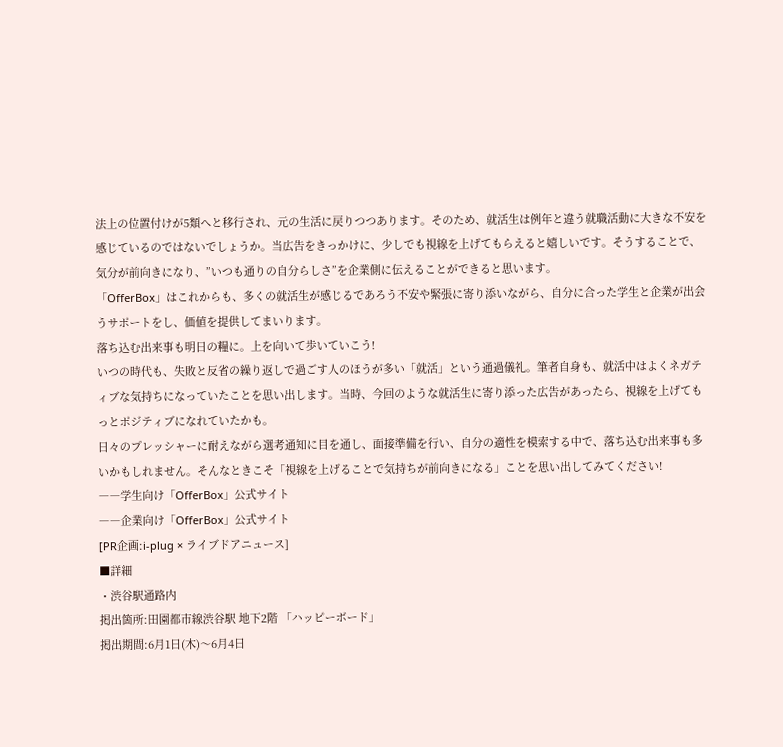法上の位置付けが5類へと移行され、元の生活に戻りつつあります。そのため、就活生は例年と違う就職活動に大きな不安を感じているのではないでしょうか。当広告をきっかけに、少しでも視線を上げてもらえると嬉しいです。そうすることで、気分が前向きになり、”いつも通りの自分らしさ”を企業側に伝えることができると思います。
「OfferBox」はこれからも、多くの就活生が感じるであろう不安や緊張に寄り添いながら、自分に合った学生と企業が出会うサポートをし、価値を提供してまいります。
落ち込む出来事も明日の糧に。上を向いて歩いていこう!
いつの時代も、失敗と反省の繰り返しで過ごす人のほうが多い「就活」という通過儀礼。筆者自身も、就活中はよくネガティブな気持ちになっていたことを思い出します。当時、今回のような就活生に寄り添った広告があったら、視線を上げてもっとポジティブになれていたかも。
日々のプレッシャーに耐えながら選考通知に目を通し、面接準備を行い、自分の適性を模索する中で、落ち込む出来事も多いかもしれません。そんなときこそ「視線を上げることで気持ちが前向きになる」ことを思い出してみてください!
――学生向け「OfferBox」公式サイト
――企業向け「OfferBox」公式サイト
[PR企画:i-plug × ライブドアニュース]
■詳細
・渋谷駅通路内
掲出箇所:田園都市線渋谷駅 地下2階 「ハッピーボード」
掲出期間:6月1日(木)〜6月4日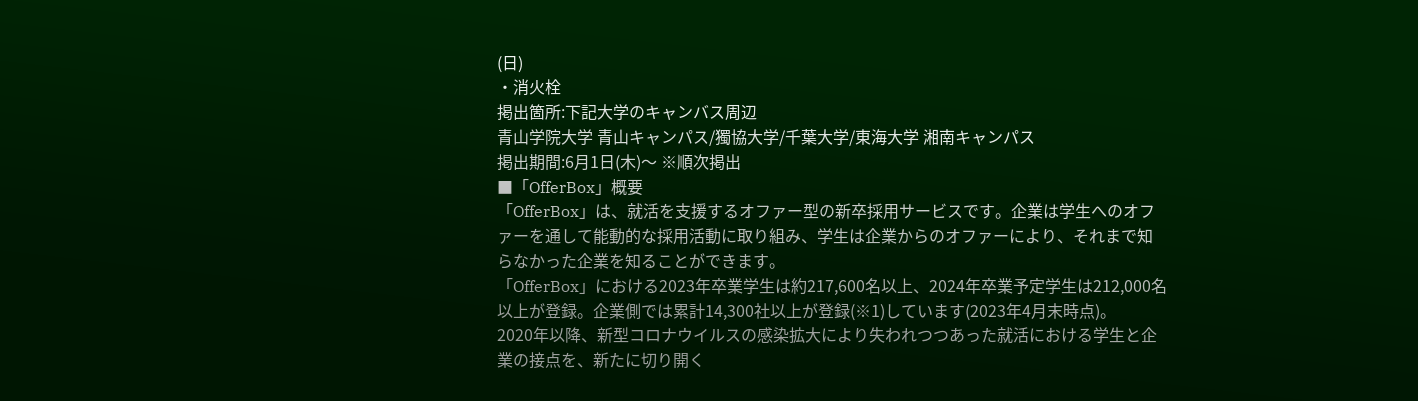(日)
・消火栓
掲出箇所:下記大学のキャンバス周辺
青山学院大学 青山キャンパス/獨協大学/千葉大学/東海大学 湘南キャンパス
掲出期間:6月1日(木)〜 ※順次掲出
■「OfferBox」概要
「OfferBox」は、就活を支援するオファー型の新卒採用サービスです。企業は学生へのオファーを通して能動的な採用活動に取り組み、学生は企業からのオファーにより、それまで知らなかった企業を知ることができます。
「OfferBox」における2023年卒業学生は約217,600名以上、2024年卒業予定学生は212,000名以上が登録。企業側では累計14,300社以上が登録(※1)しています(2023年4月末時点)。
2020年以降、新型コロナウイルスの感染拡大により失われつつあった就活における学生と企業の接点を、新たに切り開く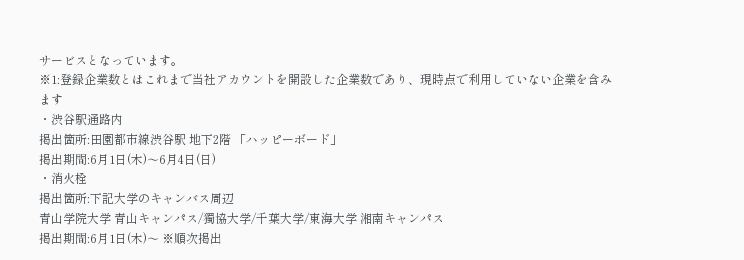サービスとなっています。
※1:登録企業数とはこれまで当社アカウントを開設した企業数であり、現時点で利用していない企業を含みます
・渋谷駅通路内
掲出箇所:田園都市線渋谷駅 地下2階 「ハッピーボード」
掲出期間:6月1日(木)〜6月4日(日)
・消火栓
掲出箇所:下記大学のキャンバス周辺
青山学院大学 青山キャンパス/獨協大学/千葉大学/東海大学 湘南キャンパス
掲出期間:6月1日(木)〜 ※順次掲出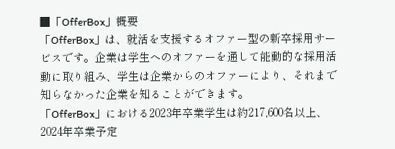■「OfferBox」概要
「OfferBox」は、就活を支援するオファー型の新卒採用サービスです。企業は学生へのオファーを通して能動的な採用活動に取り組み、学生は企業からのオファーにより、それまで知らなかった企業を知ることができます。
「OfferBox」における2023年卒業学生は約217,600名以上、2024年卒業予定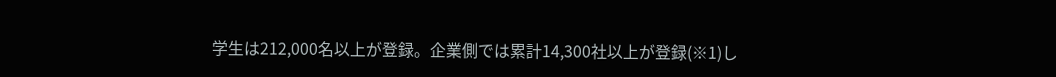学生は212,000名以上が登録。企業側では累計14,300社以上が登録(※1)し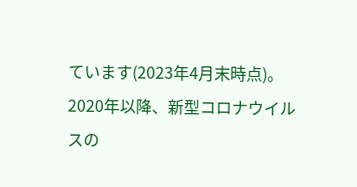ています(2023年4月末時点)。
2020年以降、新型コロナウイルスの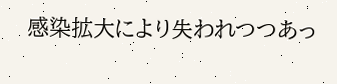感染拡大により失われつつあっ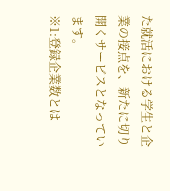た就活における学生と企業の接点を、新たに切り開くサービスとなっています。
※1:登録企業数とは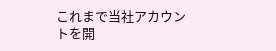これまで当社アカウントを開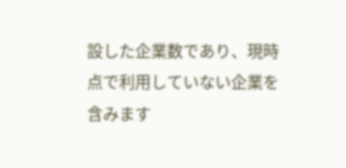設した企業数であり、現時点で利用していない企業を含みます